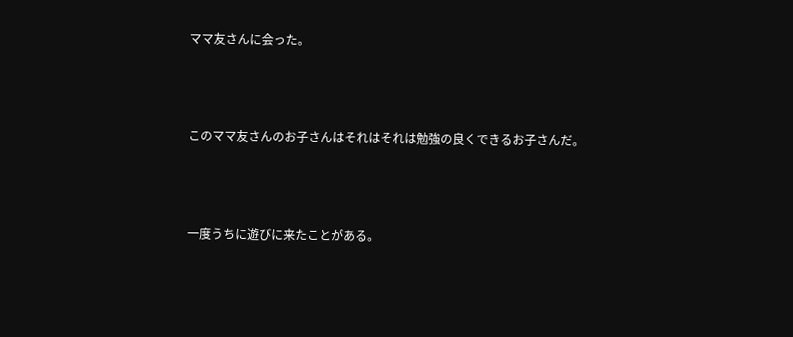ママ友さんに会った。



このママ友さんのお子さんはそれはそれは勉強の良くできるお子さんだ。



一度うちに遊びに来たことがある。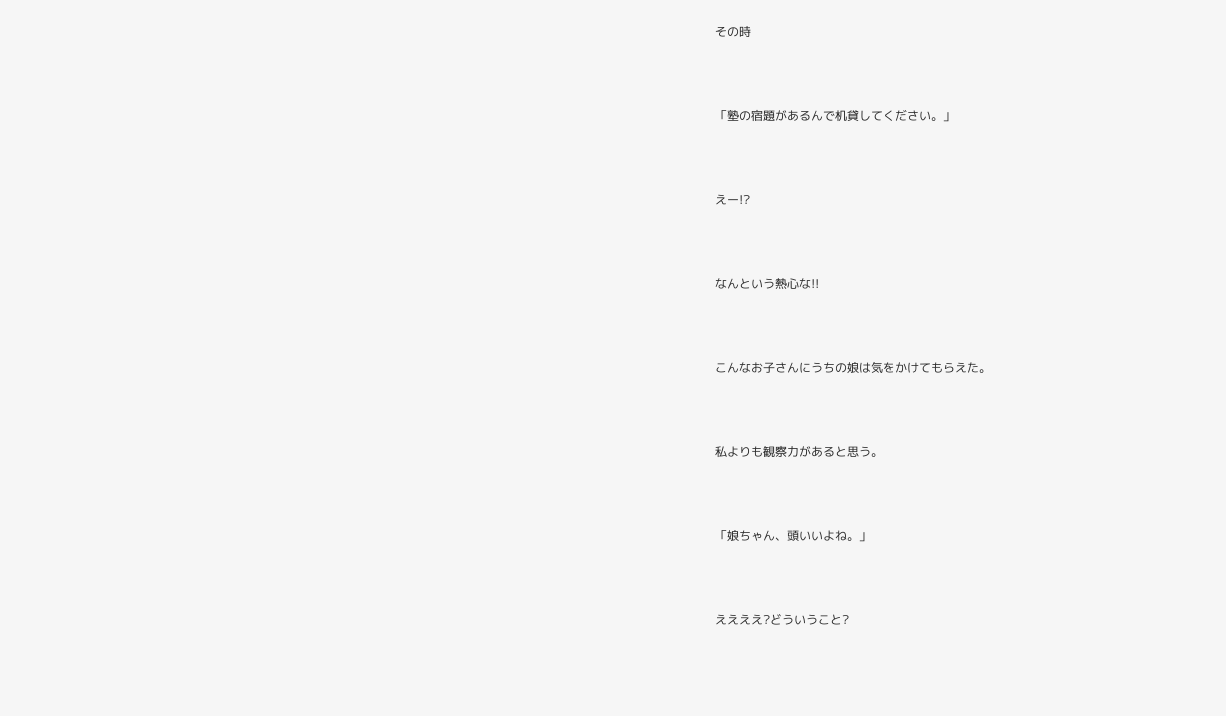その時



「塾の宿題があるんで机貸してください。」



えー!?



なんという熱心な!!



こんなお子さんにうちの娘は気をかけてもらえた。



私よりも観察力があると思う。



「娘ちゃん、頭いいよね。」



ええええ?どういうこと?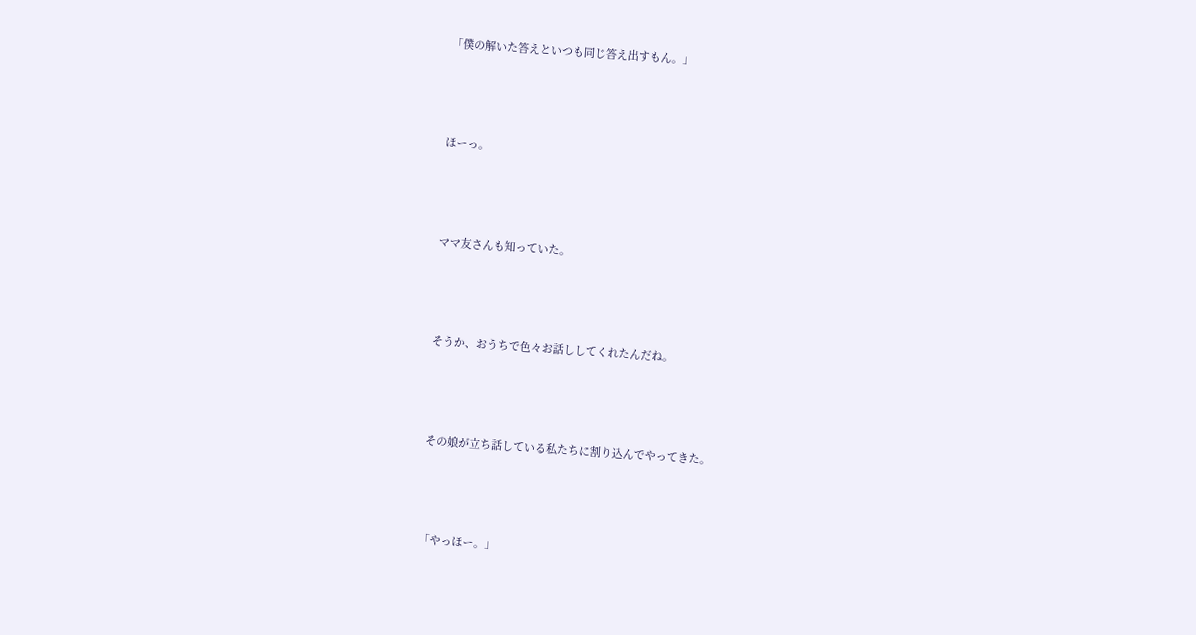「僕の解いた答えといつも同じ答え出すもん。」



ほーっ。



ママ友さんも知っていた。



そうか、おうちで色々お話ししてくれたんだね。



その娘が立ち話している私たちに割り込んでやってきた。



「やっほー。」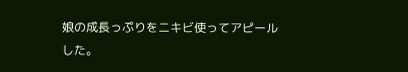娘の成長っぷりをニキビ使ってアピールした。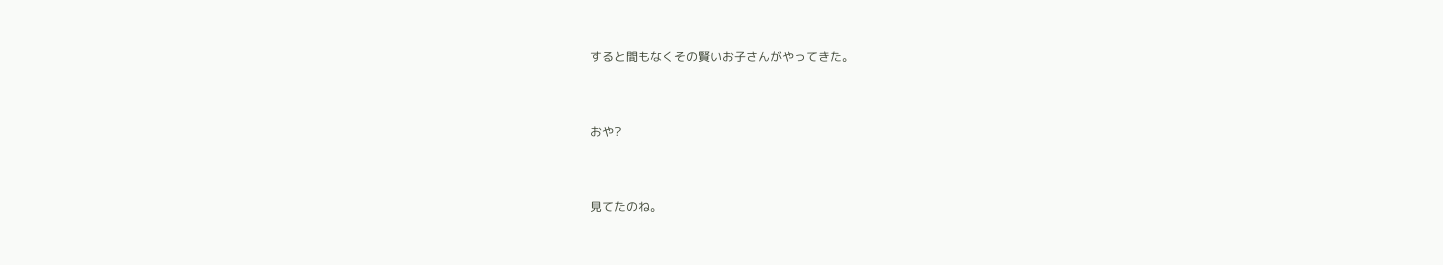すると間もなくその賢いお子さんがやってきた。



おや?



見てたのね。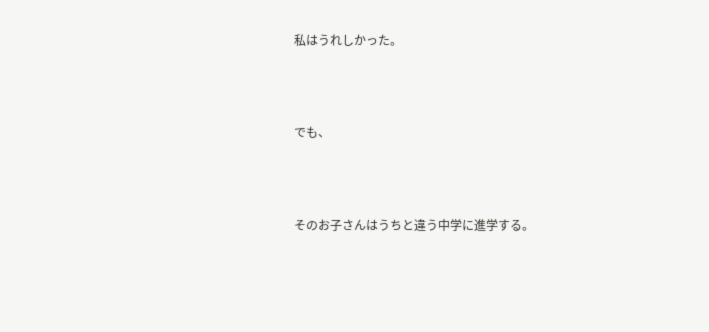私はうれしかった。



でも、



そのお子さんはうちと違う中学に進学する。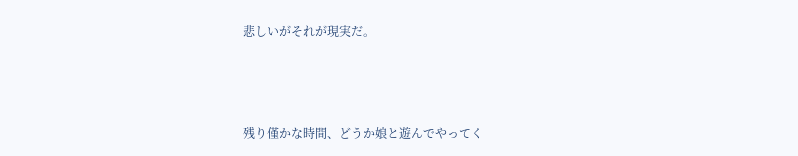悲しいがそれが現実だ。



残り僅かな時間、どうか娘と遊んでやってく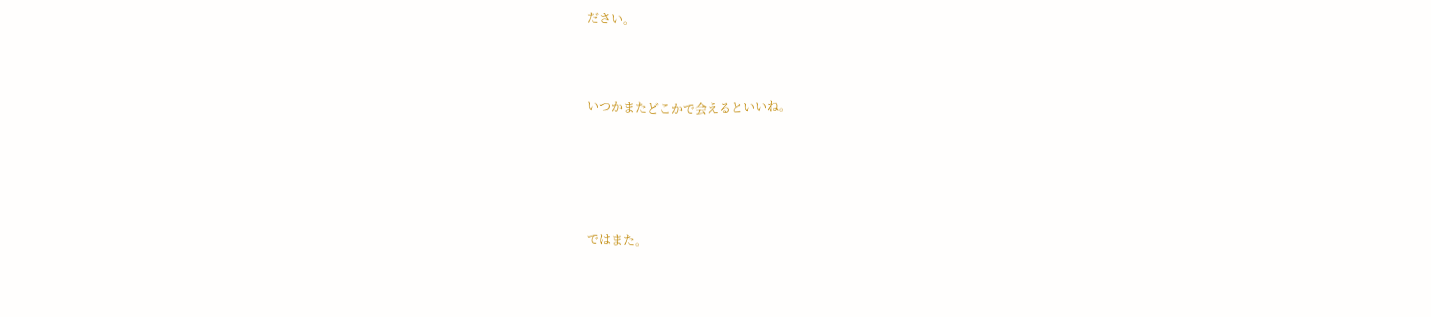ださい。



いつかまたどこかで会えるといいね。





ではまた。